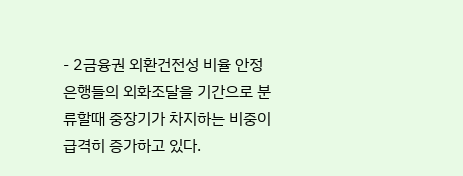- 2금융권 외환건전성 비율 안정
은행들의 외화조달을 기간으로 분류할때 중장기가 차지하는 비중이 급격히 증가하고 있다.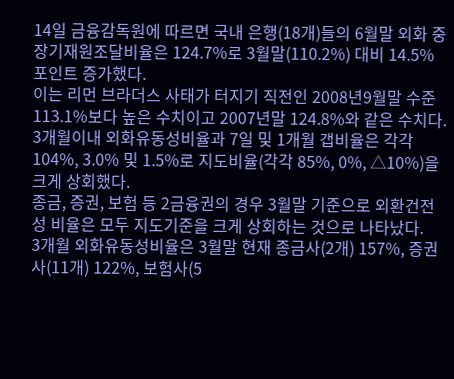14일 금융감독원에 따르면 국내 은행(18개)들의 6월말 외화 중장기재원조달비율은 124.7%로 3월말(110.2%) 대비 14.5%포인트 증가했다.
이는 리먼 브라더스 사태가 터지기 직전인 2008년9월말 수준 113.1%보다 높은 수치이고 2007년말 124.8%와 같은 수치다.
3개월이내 외화유동성비율과 7일 및 1개월 갭비율은 각각 104%, 3.0% 및 1.5%로 지도비율(각각 85%, 0%, △10%)을 크게 상회했다.
종금, 증권, 보험 등 2금융권의 경우 3월말 기준으로 외환건전성 비율은 모두 지도기준을 크게 상회하는 것으로 나타났다.
3개월 외화유동성비율은 3월말 현재 종금사(2개) 157%, 증권사(11개) 122%, 보험사(5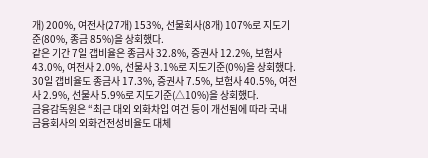개) 200%, 여전사(27개) 153%, 선물회사(8개) 107%로 지도기준(80%, 종금 85%)을 상회했다.
같은 기간 7일 갭비율은 종금사 32.8%, 증권사 12.2%, 보험사 43.0%, 여전사 2.0%, 선물사 3.1%로 지도기준(0%)을 상회했다.
30일 갭비율도 종금사 17.3%, 증권사 7.5%, 보험사 40.5%, 여전사 2.9%, 선물사 5.9%로 지도기준(△10%)을 상회했다.
금융감독원은 “최근 대외 외화차입 여건 등이 개선됨에 따라 국내 금융회사의 외화건전성비율도 대체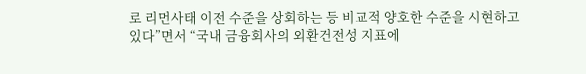로 리먼사태 이전 수준을 상회하는 등 비교적 양호한 수준을 시현하고 있다”면서 “국내 금융회사의 외환건전성 지표에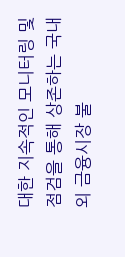대한 지속적인 모니터링 및 점검을 통해 상존하는 국내외 금융시장 불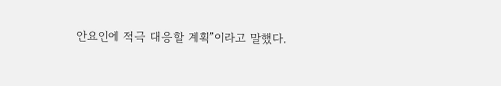안요인에 적극 대응할 계획”이라고 말했다.